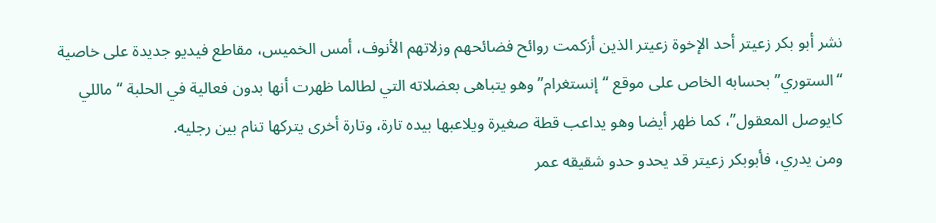نشر أبو بكر زعيتر أحد الإخوة زعيتر الذين أزكمت روائح فضائحهم وزلاتهم الأنوف، أمس الخميس، مقاطع فيديو جديدة على خاصية “الستوري” بحسابه الخاص على موقع “إنستغرام” وهو يتباهى بعضلاته التي لطالما ظهرت أنها بدون فعالية في الحلبة “ماللي كايوصل المعقول”، كما ظهر أيضا وهو يداعب قطة صغيرة ويلاعبها بيده تارة، وتارة أخرى يتركها تنام بين رجليه.
ومن يدري، فأبوبكر زعيتر قد يحدو حدو شقيقه عمر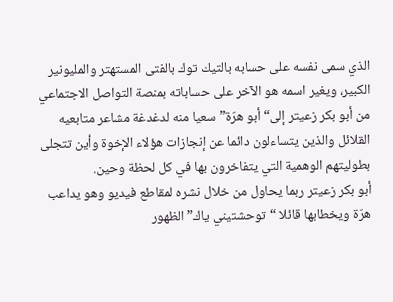الذي سمى نفسه على حسابه بالتيك توك بالفتى المستهتر والمليونير الكبير، ويغير اسمه هو الآخر على حساباته بمنصة التواصل الاجتماعي من أبو بكر زعيتر إلى“أبو هرّة” سعيا منه لدغدغة مشاعر متابعيه القلائل والذين يتساءلون دائما عن إنجازات هؤلاء الإخوة وأين تتجلى بطوليتهم الوهمية التي يتفاخرون بها في كل لحظة وحين.
أبو بكر زعيتر ربما يحاول من خلال نشره لمقاطع فيديو وهو يداعب هرّة ويخطابها قائلا “توحشتيني ياك” الظهور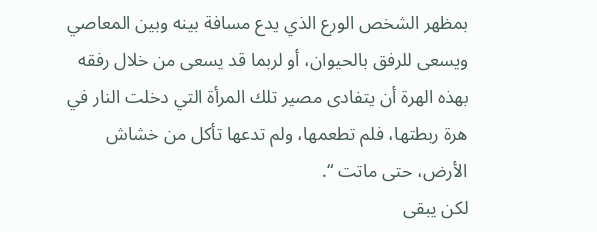بمظهر الشخص الورع الذي يدع مسافة بينه وبين المعاصي ويسعى للرفق بالحيوان، أو لربما قد يسعى من خلال رفقه بهذه الهرة أن يتفادى مصير تلك المرأة التي دخلت النار في هرة ربطتها، فلم تطعمها، ولم تدعها تأكل من خشاش الأرض، حتى ماتت “.
لكن يبقى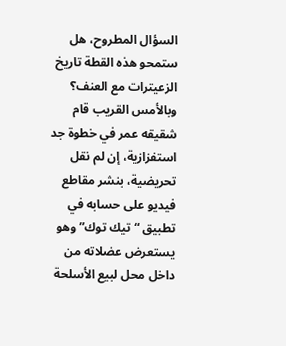السؤال المطروح، هل ستمحو هذه القطة تاريخ الزعيترات مع العنف؟ وبالأمس القريب قام شقيقه عمر في خطوة جد استفزازية، إن لم نقل تحريضية، بنشر مقاطع فيديو على حسابه في تطبيق “تيك توك” وهو يستعرض عضلاته من داخل محل لبيع الأسلحة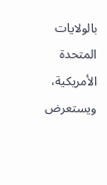بالولايات المتحدة الأمريكية، ويستعرض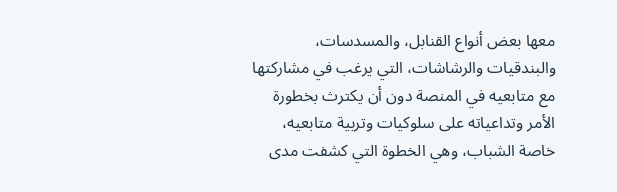معها بعض أنواع القنابل، والمسدسات، والبندقيات والرشاشات، التي يرغب في مشاركتها مع متابعيه في المنصة دون أن يكترث بخطورة الأمر وتداعياته على سلوكيات وتربية متابعيه، خاصة الشباب، وهي الخطوة التي كشفت مدى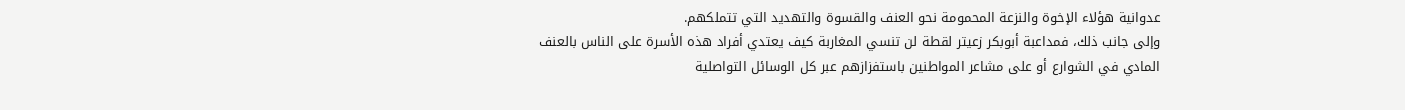عدوانية هؤلاء الإخوة والنزعة المحمومة نحو العنف والقسوة والتهديد التي تتملكهم.
وإلى جانب ذلك، فمداعبة أبوبكر زعيتر لقطة لن تنسي المغاربة كيف يعتدي أفراد هذه الأسرة على الناس بالعنف المادي في الشوارع أو على مشاعر المواطنين باستفزازهم عبر كل الوسائل التواصلية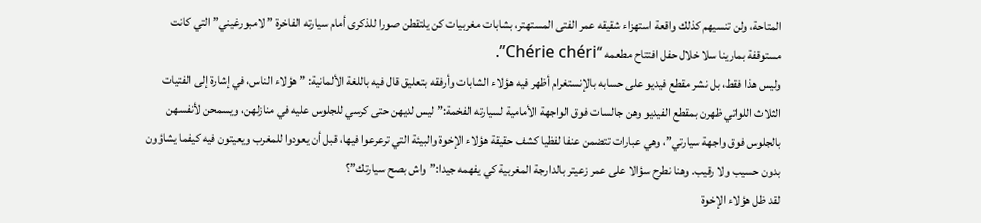المتاحة، ولن تنسيهم كذلك واقعة استهزاء شقيقه عمر الفتى المستهتر، بشابات مغربيات كن يلتقطن صورا للذكرى أمام سيارته الفاخرة ” لامبورغيني” التي كانت مستوقفة بمارينا سلا خلال حفل افتتاح مطعمه “Chérie chéri”.
وليس هذا فقط، بل نشر مقطع فيديو على حسابه بالإنستغرام أظهر فيه هؤلاء الشابات وأرفقه بتعليق قال فيه باللغة الألمانية: ” هؤلاء الناس، في إشارة إلى الفتيات الثلاث اللواتي ظهرن بمقطع الفيديو وهن جالسات فوق الواجهة الأمامية لسيارته الفخمة:” ليس لديهن حتى كرسي للجلوس عليه في منازلهن، ويسمحن لأنفسهن بالجلوس فوق واجهة سيارتي”، وهي عبارات تتضمن عنفا لفظيا كشف حقيقة هؤلاء الإخوة والبيئة التي ترعرعوا فيها، قبل أن يعودوا للمغرب ويعيتون فيه كيفما يشاؤون بدون حسيب ولا رقيب. وهنا نطرح سؤالا على عمر زعيتر بالدارجة المغربية كي يفهمه جيدا:”واش بصح سيارتك”؟
لقد ظل هؤلاء الإخوة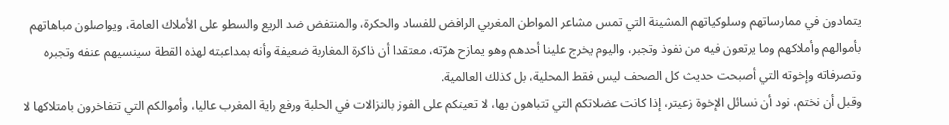يتمادون في ممارساتهم وسلوكياتهم المشينة التي تمس مشاعر المواطن المغربي الرافض للفساد والحكرة، والمنتفض ضد الريع والسطو على الأملاك العامة، ويواصلون مباهاتهم بأموالهم وأملاكهم وما يرتعون فيه من نفوذ وتجبر، واليوم يخرج علينا أحدهم وهو يمازح هرّته، معتقدا أن ذاكرة المغاربة ضعيفة وأنه بمداعبته لهذه القطة سينسيهم عنفه وتجبره وتصرفاته وإخوته التي أصبحت حديث كل الصحف ليس فقط المحلية، بل كذلك العالمية.
وقبل أن نختم، نود أن نسائل الإخوة زعيتر، إذا كانت عضلاتكم التي تتباهون بها، لا تعينكم على الفوز بالنزالات في الحلبة ورفع راية المغرب عاليا، وأموالكم التي تتفاخرون بامتلاكها لا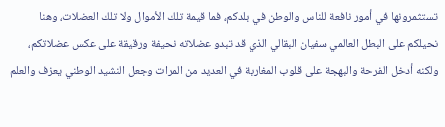تستثمرونها في أمور نافعة للناس والوطن في بلدكم، فما قيمة تلك الأموال ولا تلك العضلات، وهنا نحيلكم على البطل العالمي سفيان البقالي الذي قد تبدو عضلاته نحيفة ورقيقة على عكس عضلاتكم، ولكنه أدخل الفرحة والبهجة على قلوب المغاربة في العديد من المرات وجعل النشيد الوطني يعزف والعلم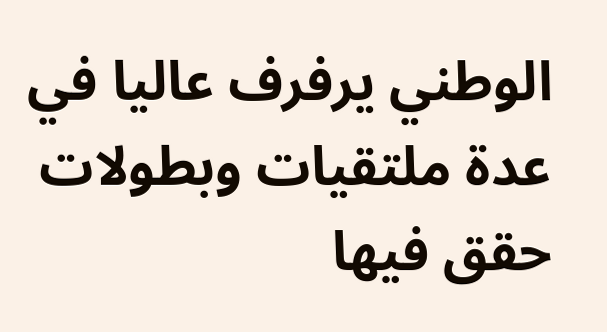الوطني يرفرف عاليا في عدة ملتقيات وبطولات حقق فيها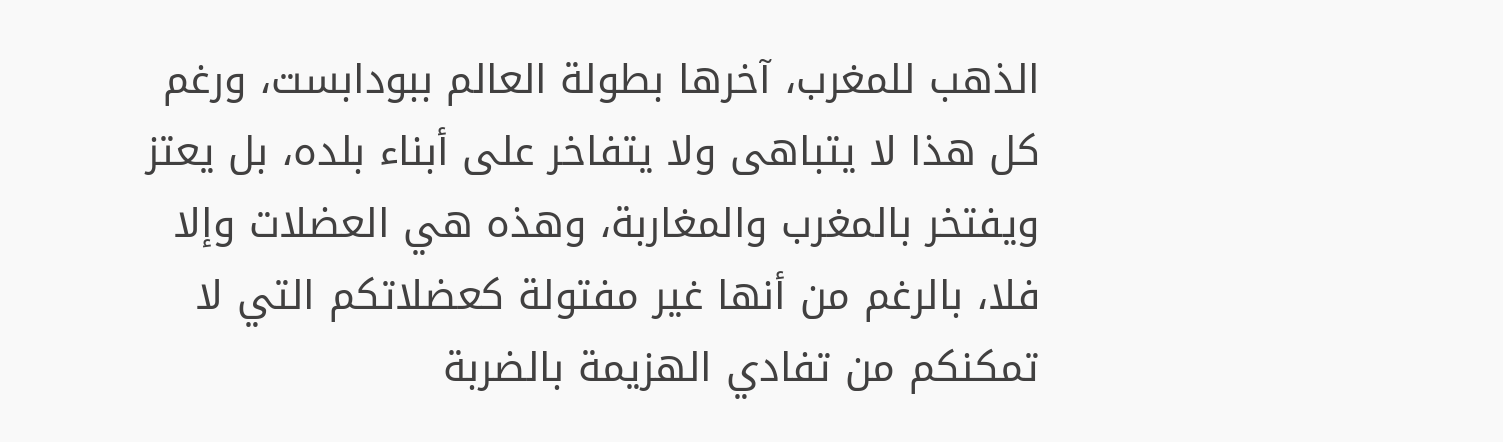الذهب للمغرب، آخرها بطولة العالم ببودابست، ورغم كل هذا لا يتباهى ولا يتفاخر على أبناء بلده، بل يعتز ويفتخر بالمغرب والمغاربة، وهذه هي العضلات وإلا فلا، بالرغم من أنها غير مفتولة كعضلاتكم التي لا تمكنكم من تفادي الهزيمة بالضربة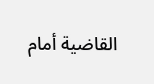القاضية أمام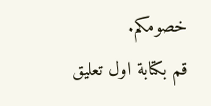خصومكم.
قم بكتابة اول تعليق